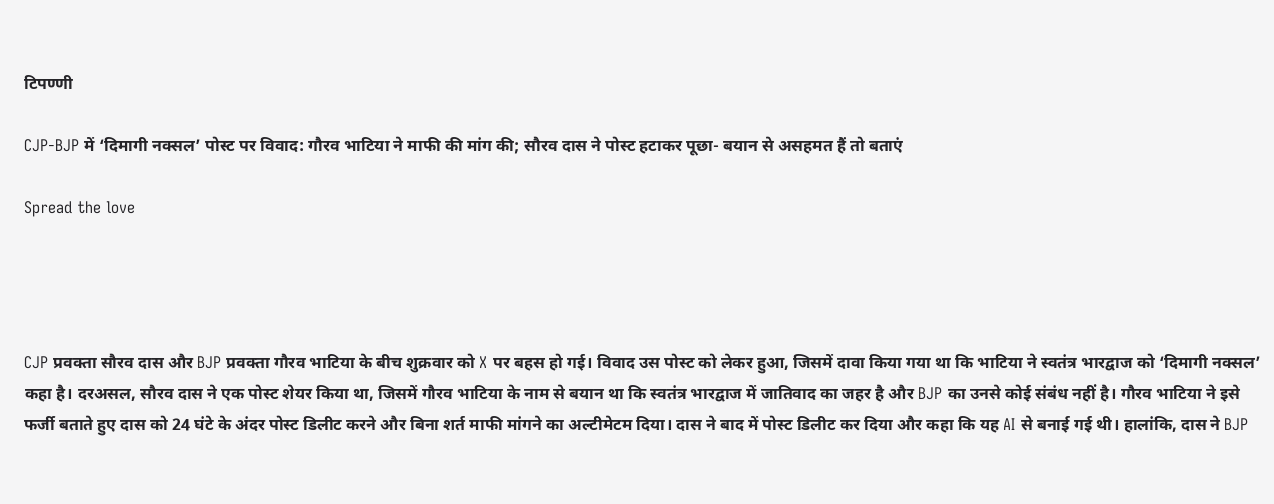टिपण्णी

CJP-BJP में ‘दिमागी नक्सल’ पोस्ट पर विवाद: गौरव भाटिया ने माफी की मांग की; सौरव दास ने पोस्ट हटाकर पूछा- बयान से असहमत हैं तो बताएं

Spread the love




CJP प्रवक्ता सौरव दास और BJP प्रवक्ता गौरव भाटिया के बीच शुक्रवार को X पर बहस हो गई। विवाद उस पोस्ट को लेकर हुआ, जिसमें दावा किया गया था कि भाटिया ने स्वतंत्र भारद्वाज को ‘दिमागी नक्सल’ कहा है। दरअसल, सौरव दास ने एक पोस्ट शेयर किया था, जिसमें गौरव भाटिया के नाम से बयान था कि स्वतंत्र भारद्वाज में जातिवाद का जहर है और BJP का उनसे कोई संबंध नहीं है। गौरव भाटिया ने इसे फर्जी बताते हुए दास को 24 घंटे के अंदर पोस्ट डिलीट करने और बिना शर्त माफी मांगने का अल्टीमेटम दिया। दास ने बाद में पोस्ट डिलीट कर दिया और कहा कि यह AI से बनाई गई थी। हालांकि, दास ने BJP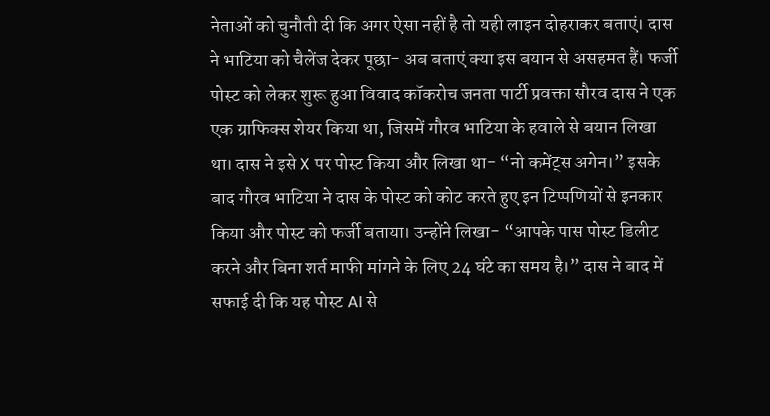नेताओं को चुनौती दी कि अगर ऐसा नहीं है तो यही लाइन दोहराकर बताएं। दास ने भाटिया को चैलेंज देकर पूछा- अब बताएं क्या इस बयान से असहमत हैं। फर्जी पोस्ट को लेकर शुरू हुआ विवाद कॉकरोच जनता पार्टी प्रवक्ता सौरव दास ने एक एक ग्राफिक्स शेयर किया था, जिसमें गौरव भाटिया के हवाले से बयान लिखा था। दास ने इसे X पर पोस्ट किया और लिखा था- “नो कमेंट्स अगेन।” इसके बाद गौरव भाटिया ने दास के पोस्ट को कोट करते हुए इन टिप्पणियों से इनकार किया और पोस्ट को फर्जी बताया। उन्होंने लिखा- “आपके पास पोस्ट डिलीट करने और बिना शर्त माफी मांगने के लिए 24 घंटे का समय है।” दास ने बाद में सफाई दी कि यह पोस्ट AI से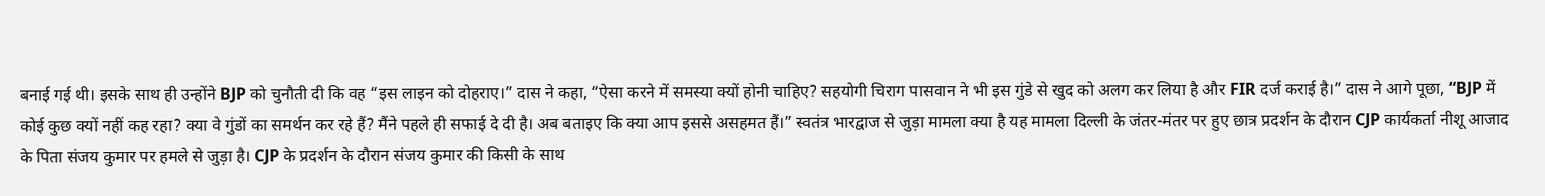बनाई गई थी। इसके साथ ही उन्होंने BJP को चुनौती दी कि वह “इस लाइन को दोहराए।” दास ने कहा, “ऐसा करने में समस्या क्यों होनी चाहिए? सहयोगी चिराग पासवान ने भी इस गुंडे से खुद को अलग कर लिया है और FIR दर्ज कराई है।” दास ने आगे पूछा, “BJP में कोई कुछ क्यों नहीं कह रहा? क्या वे गुंडों का समर्थन कर रहे हैं? मैंने पहले ही सफाई दे दी है। अब बताइए कि क्या आप इससे असहमत हैं।” स्वतंत्र भारद्वाज से जुड़ा मामला क्या है यह मामला दिल्ली के जंतर-मंतर पर हुए छात्र प्रदर्शन के दौरान CJP कार्यकर्ता नीशू आजाद के पिता संजय कुमार पर हमले से जुड़ा है। CJP के प्रदर्शन के दौरान संजय कुमार की किसी के साथ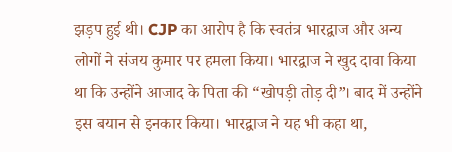झड़प हुई थी। CJP का आरोप है कि स्वतंत्र भारद्वाज और अन्य लोगों ने संजय कुमार पर हमला किया। भारद्वाज ने खुद दावा किया था कि उन्होंने आजाद के पिता की “खोपड़ी तोड़ दी”। बाद में उन्होंने इस बयान से इनकार किया। भारद्वाज ने यह भी कहा था,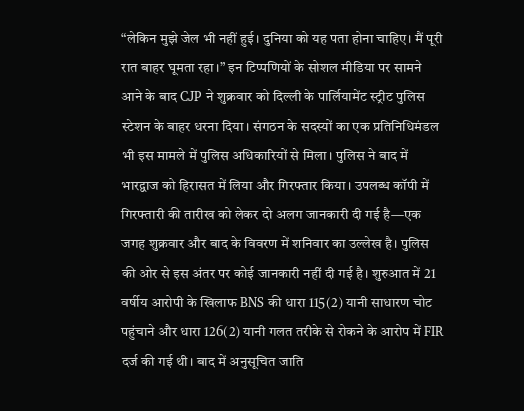“लेकिन मुझे जेल भी नहीं हुई। दुनिया को यह पता होना चाहिए। मैं पूरी रात बाहर घूमता रहा।” इन टिप्पणियों के सोशल मीडिया पर सामने आने के बाद CJP ने शुक्रवार को दिल्ली के पार्लियामेंट स्ट्रीट पुलिस स्टेशन के बाहर धरना दिया। संगठन के सदस्यों का एक प्रतिनिधिमंडल भी इस मामले में पुलिस अधिकारियों से मिला। पुलिस ने बाद में भारद्वाज को हिरासत में लिया और गिरफ्तार किया। उपलब्ध कॉपी में गिरफ्तारी की तारीख को लेकर दो अलग जानकारी दी गई है—एक जगह शुक्रवार और बाद के विवरण में शनिवार का उल्लेख है। पुलिस की ओर से इस अंतर पर कोई जानकारी नहीं दी गई है। शुरुआत में 21 वर्षीय आरोपी के खिलाफ BNS की धारा 115(2) यानी साधारण चोट पहुंचाने और धारा 126(2) यानी गलत तरीके से रोकने के आरोप में FIR दर्ज की गई थी। बाद में अनुसूचित जाति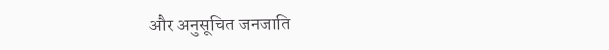और अनुसूचित जनजाति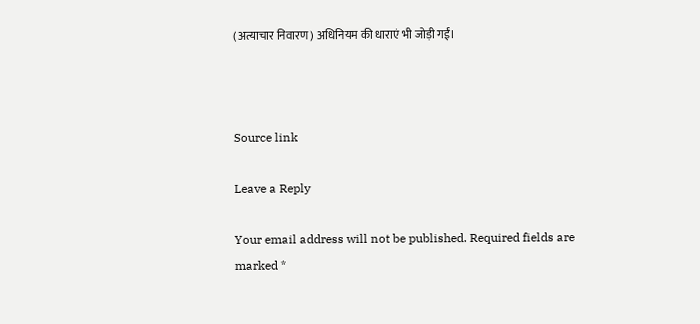(अत्याचार निवारण) अधिनियम की धाराएं भी जोड़ी गईं।



Source link

Leave a Reply

Your email address will not be published. Required fields are marked *